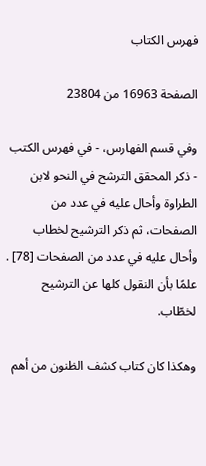فهرس الكتاب

الصفحة 16963 من 23804

وفي قسم الفهارس، - في فهرس الكتب - ذكر المحقق الترشح في النحو لابن الطراوة وأحال عليه في عدد من الصفحات، ثم ذكر الترشيح لخطاب وأحال عليه في عدد من الصفحات [78] . علمًا بأن النقول كلها عن الترشيح لخطّاب.

وهكذا كان كتاب كشف الظنون من أهم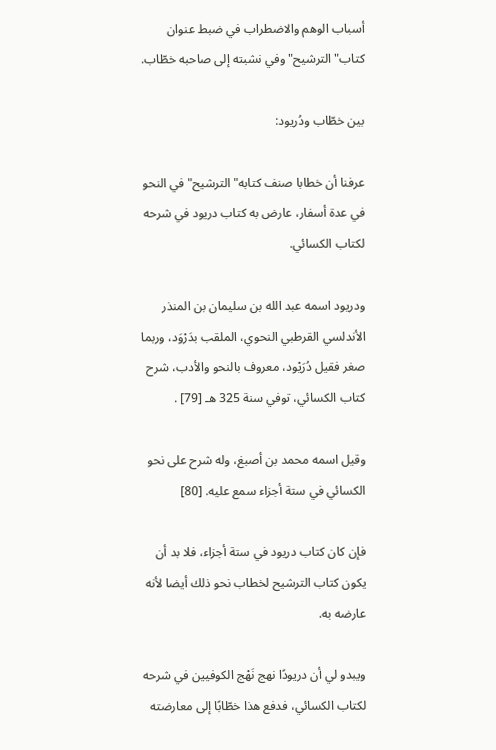أسباب الوهم والاضطراب في ضبط عنوان كتاب"الترشيح"وفي نشبته إلى صاحبه خطّاب.

بين خطّاب ودُريود:

عرفنا أن خطابا صنف كتابه"الترشيح"في النحو في عدة أسفار، عارض به كتاب دريود في شرحه لكتاب الكسائي.

ودريود اسمه عبد الله بن سليمان بن المنذر الأندلسي القرطبي النحوي، الملقب بدَرْوَد، وربما صغر فقيل دُرَيْود، معروف بالنحو والأدب، شرح كتاب الكسائي، توفي سنة 325 هـ [79] .

وقيل اسمه محمد بن أصبغ، وله شرح على نحو الكسائي في ستة أجزاء سمع عليه. [80]

فإن كان كتاب دريود في ستة أجزاء، فلا بد أن يكون كتاب الترشيح لخطاب نحو ذلك أيضا لأنه عارضه به.

ويبدو لي أن دريودًا نهج نَهْج الكوفيين في شرحه لكتاب الكسائي، فدفع هذا خطّابًا إلى معارضته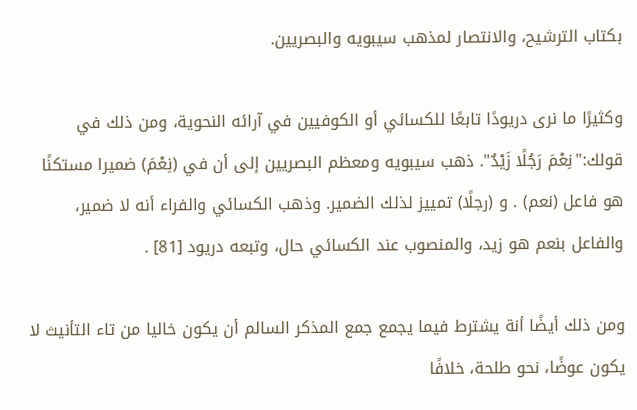بكتاب الترشيح، والانتصار لمذهب سيبويه والبصريين.

وكثيرًا ما نرى دريودًا تابعًا للكسائي أو الكوفيين في آرائه النحوية، ومن ذلك في قولك:"نِعْمَ رَجُلًا زَيْدٌ". ذهب سيبويه ومعظم البصريين إلى أن في (نِعْمَ) ضميرا مستكنًا هو فاعل (نعم) . و (رجلًا) تمييز لذلك الضمير. وذهب الكسائي والفراء أنه لا ضمير، والفاعل بنعم هو زيد، والمنصوب عند الكسائي حال، وتبعه دريود [81] .

ومن ذلك أيضًا أنة يشترط فيما يجمع جمع المذكر السالم أن يكون خاليا من تاء التأنيث لا يكون عوضًا، نحو طلحة، خلافًا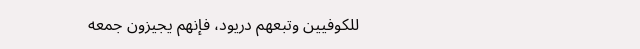للكوفيين وتبعهم دريود، فإنهم يجيزون جمعه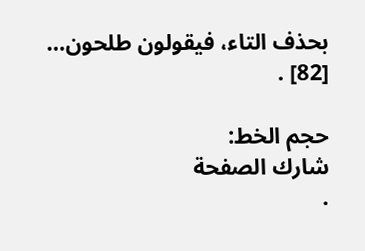بحذف التاء، فيقولون طلحون… [82] .

حجم الخط:
شارك الصفحة
.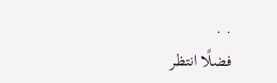. .
فضلًا انتظر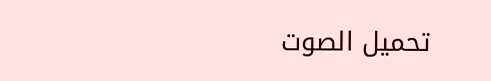تحميل الصوت